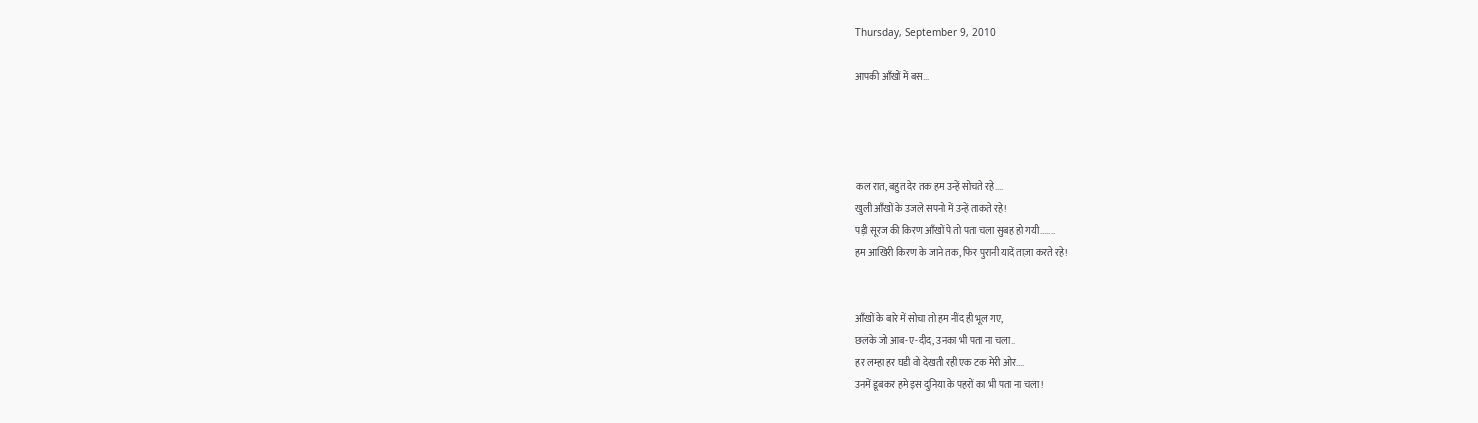Thursday, September 9, 2010

आपकी आँखों में बस...




कल रात, बहुत देर तक हम उन्हें सोचते रहे....
खुली आँखों के उजले सपनो में उन्हें ताकते रहे!
पड़ी सूरज की किरण आँखों पे तो पता चला सुबह हो गयी.......
हम आखिरी किरण के जाने तक, फिर पुरानी यादें ताज़ा करते रहे!


आँखों के बारे में सोचा तो हम नींद ही भूल गए,
छलके जो आब-ए-दीद, उनका भी पता ना चला..
हर लम्हा हर घडी वो देखती रही एक टक मेरी ओर....
उनमें डूबकर हमे इस दुनिया के पहरों का भी पता ना चला!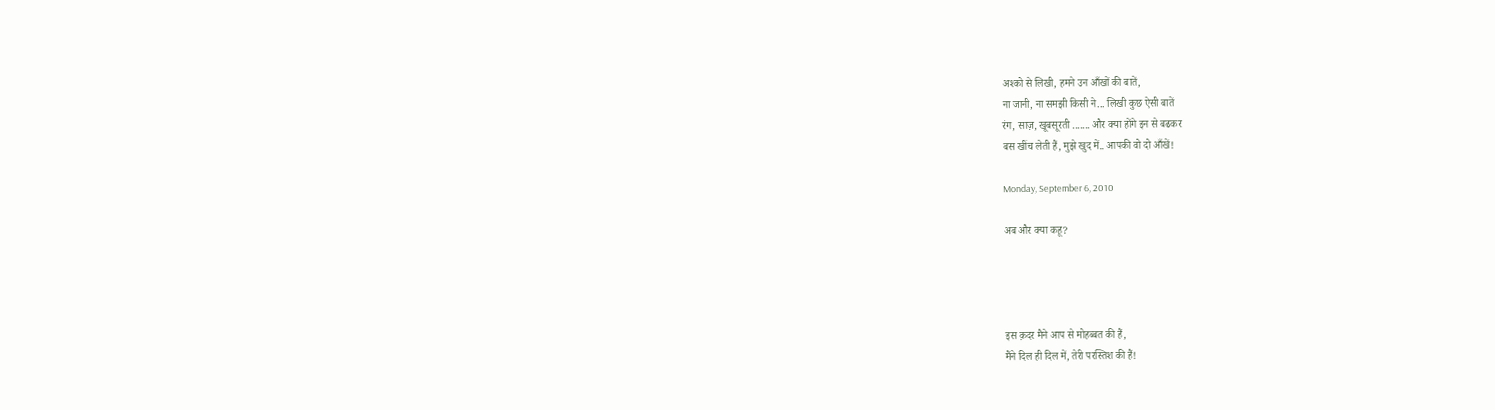अश्को से लिखी, हमने उन आँखों की बातें,
ना जानी, ना समझी किसी ने... लिखी कुछ ऐसी बातें
रंग, साज़, खूबसूरती ....... और क्या होंगे इन से बढकर
बस खींच लेती हैं, मुझे खुद में.. आपकी वो दो आँखें!

Monday, September 6, 2010

अब और क्या कहू?




इस क़दर मैने आप से मोहब्बत की हैं,
मैंने दिल ही दिल में, तेरी परस्तिश की हैं!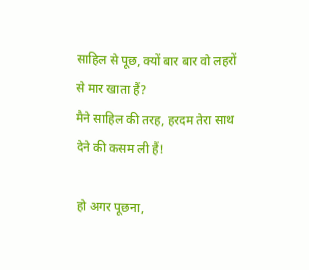साहिल से पूछ, क्यों बार बार वो लहरों से मार खाता हैं?
मैने साहिल की तरह, हरदम तेरा साथ देने की कसम ली हैं!

हो अगर पूछना,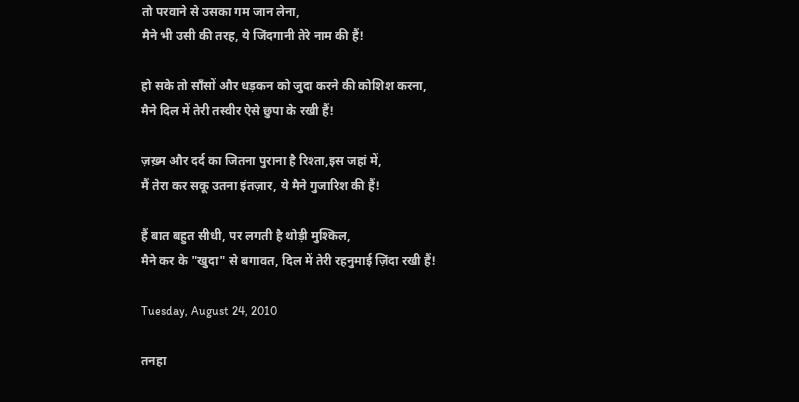तो परवाने से उसका गम जान लेना,
मैने भी उसी की तरह, ये जिंदगानी तेरे नाम की हैं!

हो सके तो साँसों और धड़कन को जुदा करने की कोशिश करना,
मैने दिल में तेरी तस्वीर ऐसे छुपा के रखी हैं!

ज़ख़्म और दर्द का जितना पुराना है रिश्ता,इस जहां में,
मैं तेरा कर सकू उतना इंतज़ार, ये मैने गुजारिश की हैं!

हैं बात बहुत सीधी, पर लगती है थोड़ी मुश्किल,
मैने कर के "खुदा" से बगावत, दिल में तेरी रहनुमाई ज़िंदा रखी हैं!

Tuesday, August 24, 2010

तनहा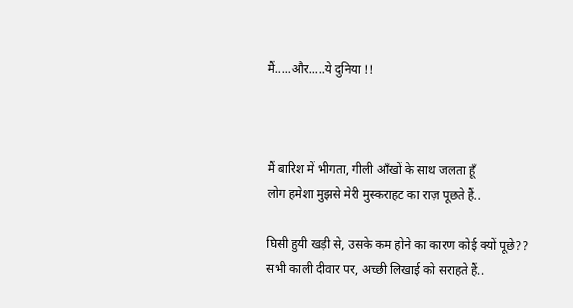मैं.....और.....ये दुनिया !!



मैं बारिश में भीगता, गीली आँखों के साथ जलता हूँ
लोग हमेशा मुझसे मेरी मुस्कराहट का राज़ पूछते हैं..

घिसी हुयी खड़ी से, उसके कम होने का कारण कोई क्यों पूछे??
सभी काली दीवार पर, अच्छी लिखाई को सराहते हैं..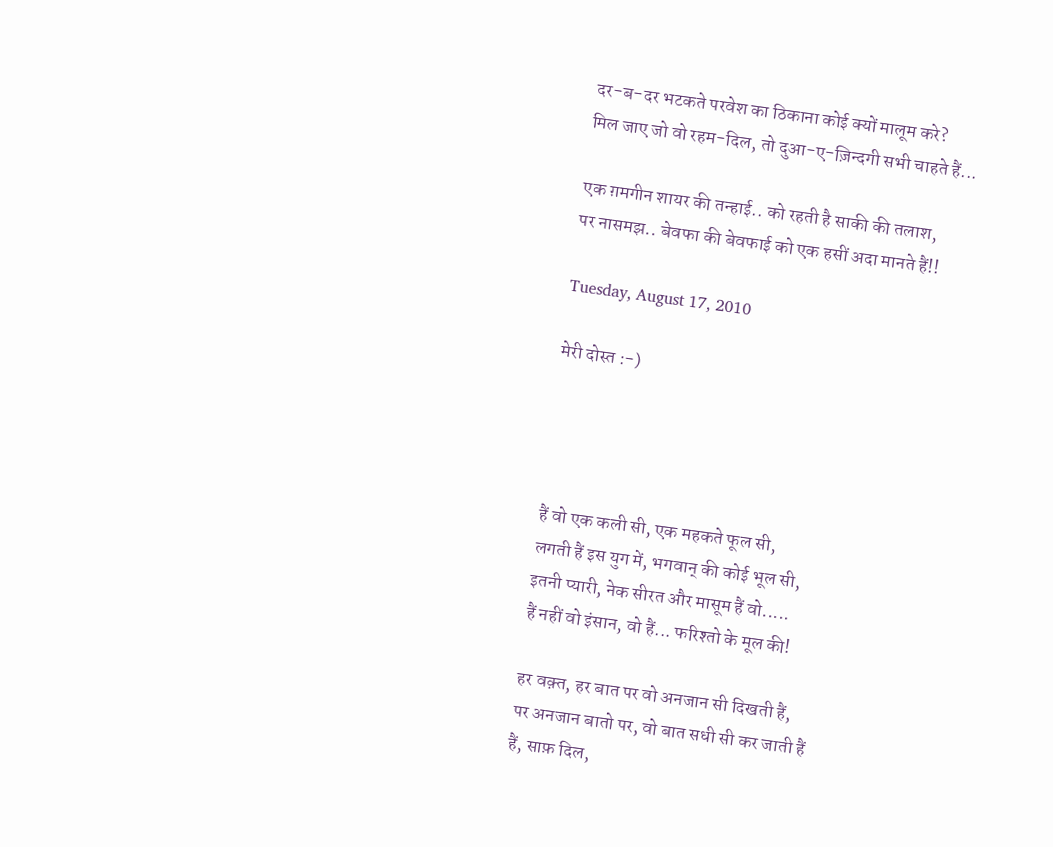दर-ब-दर भटकते परवेश का ठिकाना कोई क्यों मालूम करे?
मिल जाए जो वो रहम-दिल, तो दुआ-ए-ज़िन्दगी सभी चाहते हैं...

एक ग़मगीन शायर की तन्हाई.. को रहती है साकी की तलाश,
पर नासमझ.. बेवफा की बेवफाई को एक हसीं अदा मानते हैं!!

Tuesday, August 17, 2010

मेरी दोस्त :-)




हैं वो एक कली सी, एक महकते फूल सी,
लगती हैं इस युग में, भगवान् की कोई भूल सी,
इतनी प्यारी, नेक सीरत और मासूम हैं वो.....
हैं नहीं वो इंसान, वो हैं... फरिश्तो के मूल की!

हर वक़्त, हर बात पर वो अनजान सी दिखती हैं,
पर अनजान बातो पर, वो बात सधी सी कर जाती हैं
हैं, साफ़ दिल,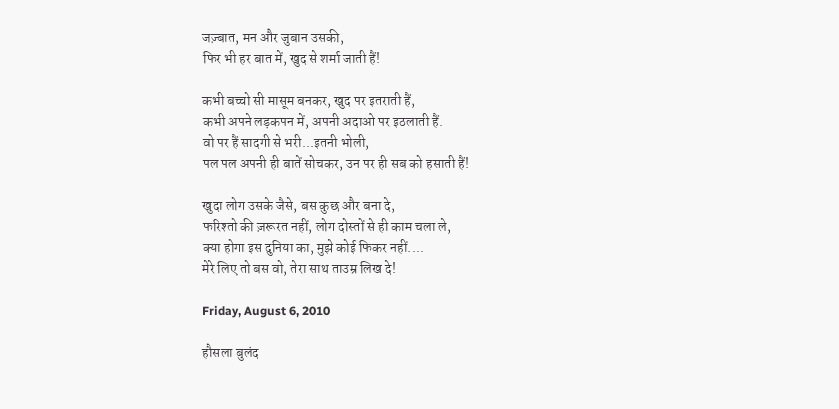जज़्बात, मन और जुबान उसकी,
फिर भी हर बात में, खुद से शर्मा जाती हैं!

कभी बच्चो सी मासूम बनकर, खुद पर इतराती हैं,
कभी अपने लड़कपन में, अपनी अदाओ पर इठलाती हैं.
वो पर हैं सादगी से भरी...इतनी भोली,
पल पल अपनी ही बातें सोचकर, उन पर ही सब को हसाती हैं!

खुदा लोग उसके जैसे, बस कुछ और बना दे,
फरिश्तो की ज़रूरत नहीं, लोग दोस्तों से ही काम चला ले,
क्या होगा इस दुनिया का, मुझे कोई फिकर नहीं....
मेरे लिए तो बस वो, तेरा साथ ताउम्र लिख दे!

Friday, August 6, 2010

हौसला बुलंद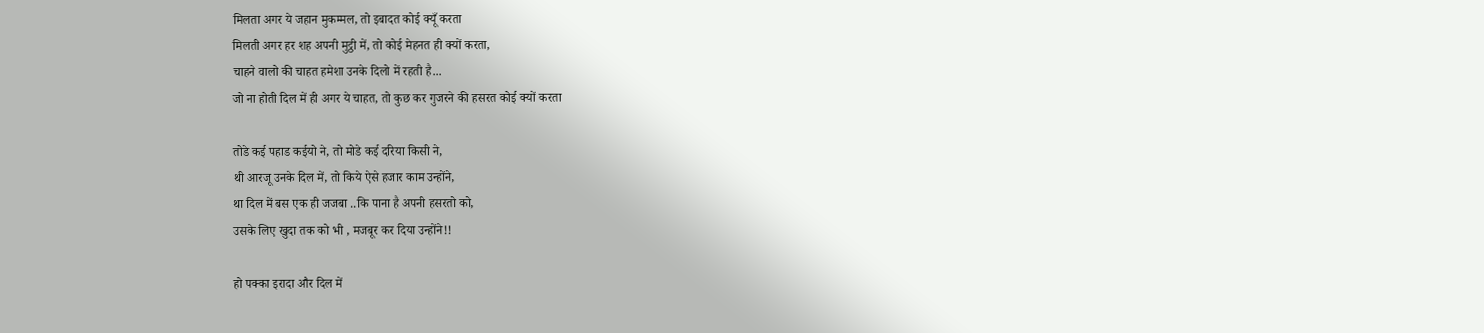मिलता अगर ये जहान मुकम्मल, तो इबादत कोई क्यूँ करता
मिलती अगर हर शह अपनी मुट्ठी में, तो कोई मेहनत ही क्यों करता,
चाहने वालो की चाहत हमेशा उनके दिलो में रहती है...
जो ना होती दिल में ही अगर ये चाहत, तो कुछ कर गुजरने की हसरत कोई क्यों करता

तोडे कई पहाड कईयो ने, तो मोडे कई दरिया किसी ने,
थी आरजू उनके दिल में, तो किये ऐसे हजार काम उन्होंने,
था दिल में बस एक ही जजबा ..कि पाना है अपनी हसरतो को,
उसके लिए खुदा तक को भी , मजबूर कर दिया उन्होंने!!

हो पक्का इरादा और दिल में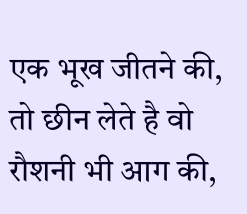एक भूख जीतने की,
तो छीन लेते है वो रौशनी भी आग की,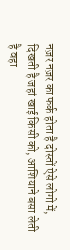नज़र नज़र का फर्क होता है दोस्तों ऐसे लोगो में,
दिखती है जहां खाई किसी को, आशियाने बसा लेती है वहा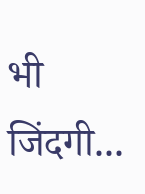भी जिंदगी...